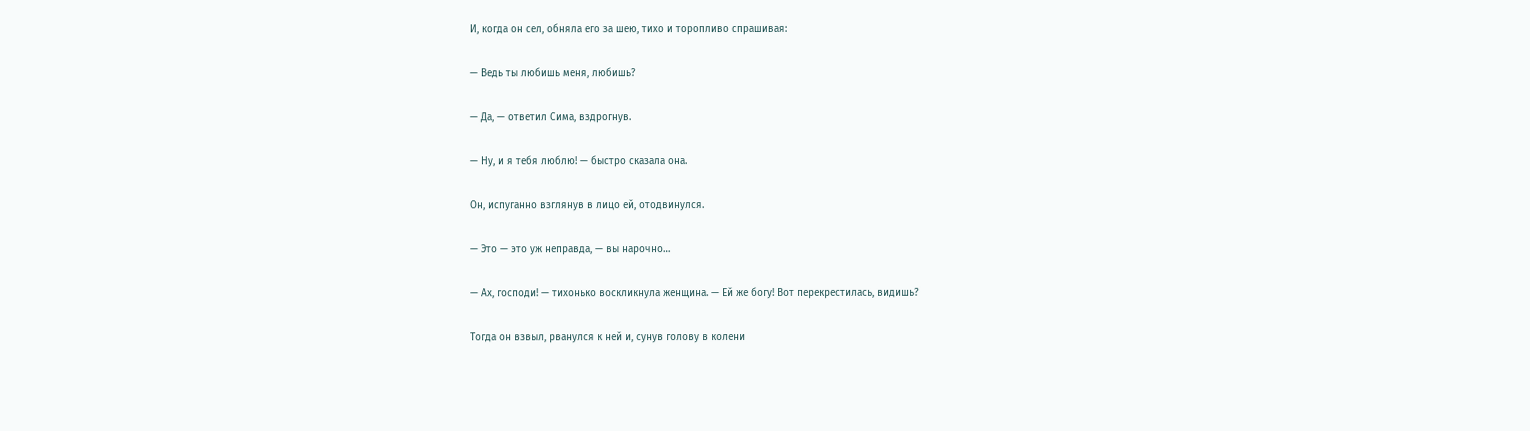И, когда он сел, обняла его за шею, тихо и торопливо спрашивая:

— Ведь ты любишь меня, любишь?

— Да, — ответил Сима, вздрогнув.

— Ну, и я тебя люблю! — быстро сказала она.

Он, испуганно взглянув в лицо ей, отодвинулся.

— Это — это уж неправда, — вы нарочно…

— Ах, господи! — тихонько воскликнула женщина. — Ей же богу! Вот перекрестилась, видишь?

Тогда он взвыл, рванулся к ней и, сунув голову в колени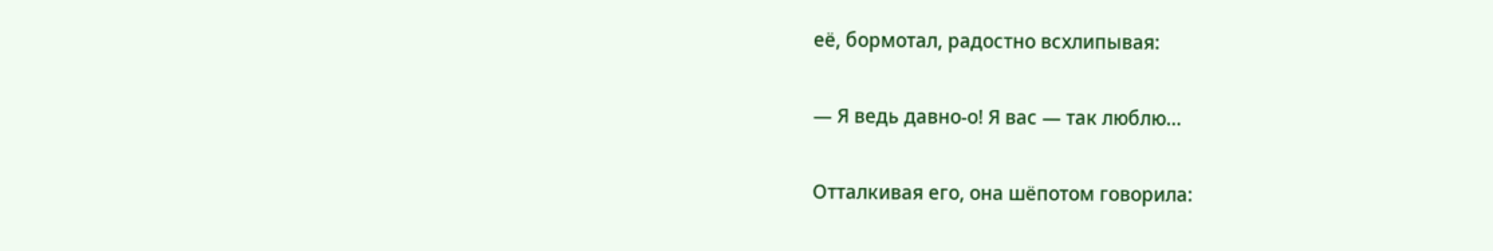её, бормотал, радостно всхлипывая:

— Я ведь давно-о! Я вас — так люблю…

Отталкивая его, она шёпотом говорила: